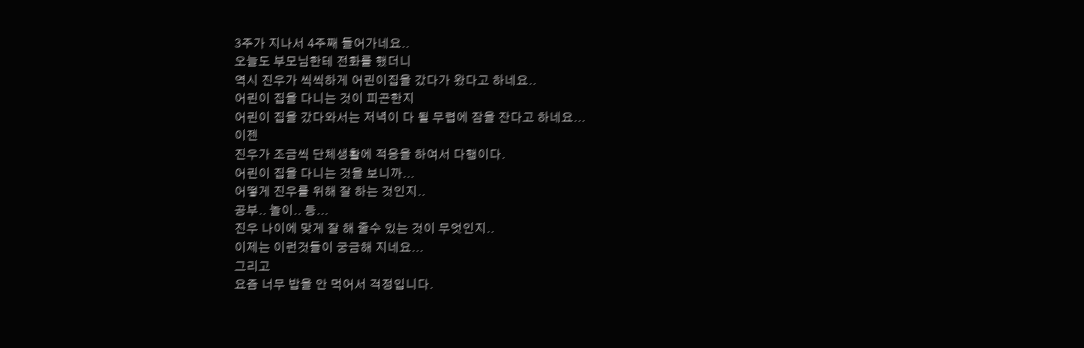3주가 지나서 4주째 들어가네요..
오늘도 부모님한테 전화를 했더니
역시 진우가 씩씩하게 어린이집을 갔다가 왔다고 하네요..
어린이 집을 다니는 것이 피곤한지
어린이 집을 갔다와서는 저녁이 다 될 무렵에 잠을 잔다고 하네요...
이젠
진우가 조금씩 단체생활에 적응을 하여서 다행이다.
어린이 집을 다니는 것을 보니까...
어떻게 진우를 위해 잘 하는 것인지..
공부.. 놀이.. 등...
진우 나이에 맞게 잘 해 줄수 있는 것이 무엇인지..
이제는 이런것들이 궁금해 지네요...
그리고
요즘 너무 밥을 안 먹어서 걱정입니다.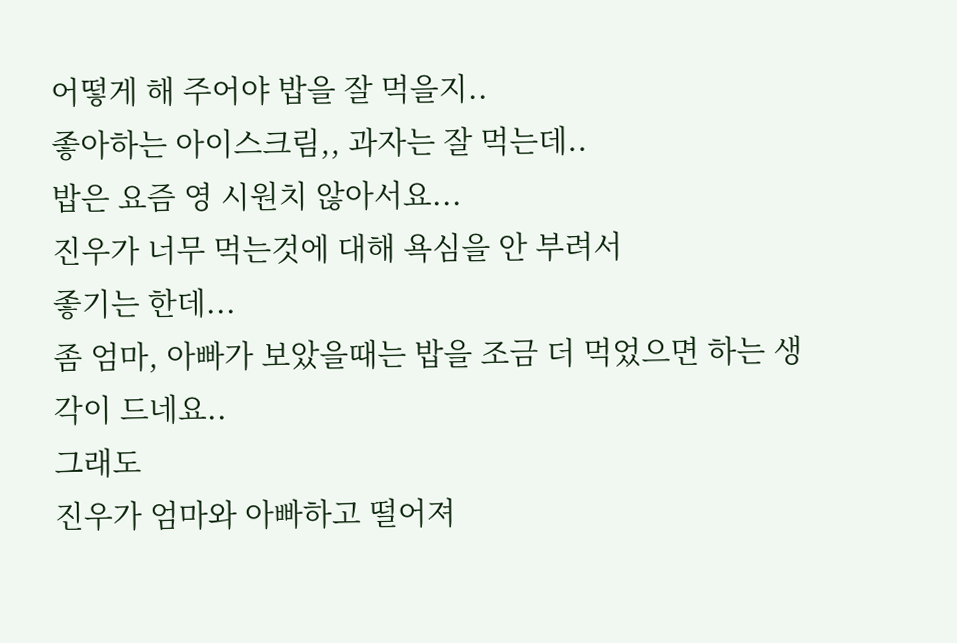어떻게 해 주어야 밥을 잘 먹을지..
좋아하는 아이스크림,, 과자는 잘 먹는데..
밥은 요즘 영 시원치 않아서요...
진우가 너무 먹는것에 대해 욕심을 안 부려서
좋기는 한데...
좀 엄마, 아빠가 보았을때는 밥을 조금 더 먹었으면 하는 생각이 드네요..
그래도
진우가 엄마와 아빠하고 떨어져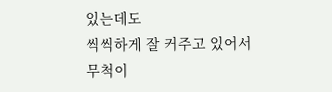있는데도
씩씩하게 잘 커주고 있어서
무척이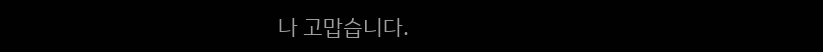나 고맙습니다.